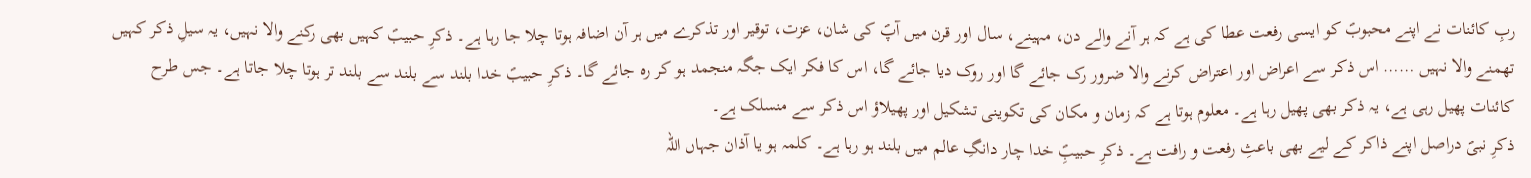ربِ کائنات نے اپنے محبوبؐ کو ایسی رفعت عطا کی ہے کہ ہر آنے والے دن، مہینے، سال اور قرن میں آپؐ کی شان، عزت، توقیر اور تذکرے میں ہر آن اضافہ ہوتا چلا جا رہا ہے۔ ذکرِ حبیبؐ کہیں بھی رکنے والا نہیں، یہ سیلِ ذکر کہیں تھمنے والا نہیں …… اس ذکر سے اعراض اور اعتراض کرنے والا ضرور رک جائے گا اور روک دیا جائے گا، اس کا فکر ایک جگہ منجمد ہو کر رہ جائے گا۔ ذکرِ حبیبؐ خدا بلند سے بلند سے بلند تر ہوتا چلا جاتا ہے۔ جس طرح کائنات پھیل رہی ہے، یہ ذکر بھی پھیل رہا ہے۔ معلوم ہوتا ہے کہ زمان و مکان کی تکوینی تشکیل اور پھیلاؤ اس ذکر سے منسلک ہے۔
ذکرِ نبیؐ دراصل اپنے ذاکر کے لیے بھی باعثِ رفعت و رافت ہے۔ ذکرِ حبیبِؐ خدا چار دانگِ عالم میں بلند ہو رہا ہے۔ کلمہ ہو یا آذان جہاں اللہ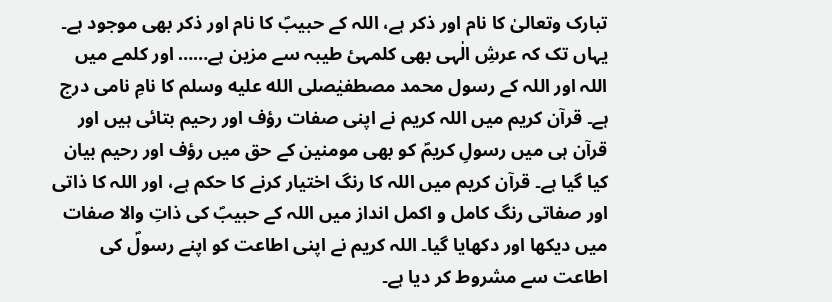تبارک وتعالیٰ کا نام اور ذکر ہے، اللہ کے حبیبؐ کا نام اور ذکر بھی موجود ہے۔ یہاں تک کہ عرشِ الٰہی بھی کلمہئ طیبہ سے مزین ہے…… اور کلمے میں اللہ اور اللہ کے رسول محمد مصطفیٰصلى الله عليه وسلم کا نامِ نامی درج ہے۔ قرآن کریم میں اللہ کریم نے اپنی صفات رؤف اور رحیم بتائی ہیں اور قرآن ہی میں رسولِ کریمؐ کو بھی مومنین کے حق میں رؤف اور رحیم بیان کیا گیا ہے۔ قرآن کریم میں اللہ کا رنگ اختیار کرنے کا حکم ہے، اور اللہ کا ذاتی اور صفاتی رنگ کامل و اکمل انداز میں اللہ کے حبیبؐ کی ذاتِ والا صفات میں دیکھا اور دکھایا گیا۔ اللہ کریم نے اپنی اطاعت کو اپنے رسولؐ کی اطاعت سے مشروط کر دیا ہے۔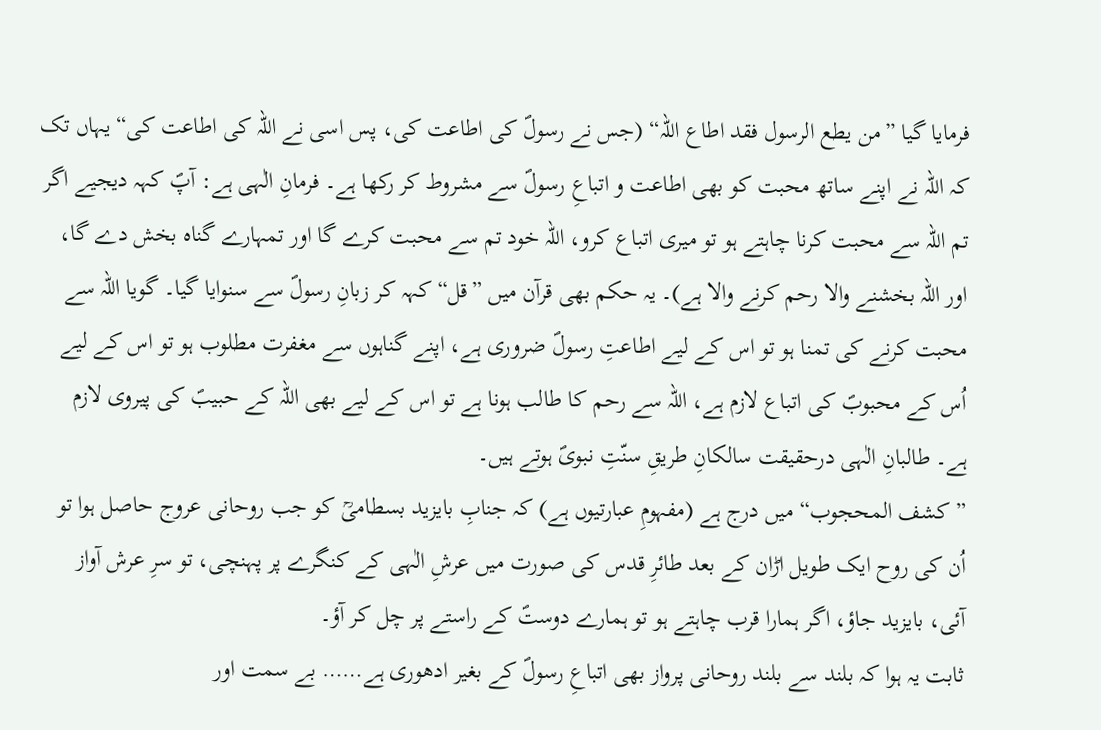فرمایا گیا ”من یطع الرسول فقد اطاع اللہ“ (جس نے رسولؐ کی اطاعت کی، پس اسی نے اللہ کی اطاعت کی“ یہاں تک کہ اللہ نے اپنے ساتھ محبت کو بھی اطاعت و اتباعِ رسولؐ سے مشروط کر رکھا ہے۔ فرمانِ الٰہی ہے: آپؐ کہہ دیجیے اگر تم اللہ سے محبت کرنا چاہتے ہو تو میری اتباع کرو، اللہ خود تم سے محبت کرے گا اور تمہارے گناہ بخش دے گا، اور اللہ بخشنے والا رحم کرنے والا ہے)۔ یہ حکم بھی قرآن میں ”قل“ کہہ کر زبانِ رسولؐ سے سنوایا گیا۔ گویا اللہ سے محبت کرنے کی تمنا ہو تو اس کے لیے اطاعتِ رسولؐ ضروری ہے، اپنے گناہوں سے مغفرت مطلوب ہو تو اس کے لیے اُس کے محبوبؐ کی اتباع لازم ہے، اللہ سے رحم کا طالب ہونا ہے تو اس کے لیے بھی اللہ کے حبیبؐ کی پیروی لازم ہے۔ طالبانِ الٰہی درحقیقت سالکانِ طریقِ سنّتِ نبویؐ ہوتے ہیں۔
”کشف المحجوب“ میں درج ہے (مفہومِ عبارتیوں ہے) کہ جنابِ بایزید بسطامیؒ کو جب روحانی عروج حاصل ہوا تو اُن کی روح ایک طویل اڑان کے بعد طائرِ قدس کی صورت میں عرشِ الٰہی کے کنگرے پر پہنچی، تو سرِ عرش آواز آئی، بایزید جاؤ، اگر ہمارا قرب چاہتے ہو تو ہمارے دوستؐ کے راستے پر چل کر آؤ۔
ثابت یہ ہوا کہ بلند سے بلند روحانی پرواز بھی اتباعِ رسولؐ کے بغیر ادھوری ہے…… بے سمت اور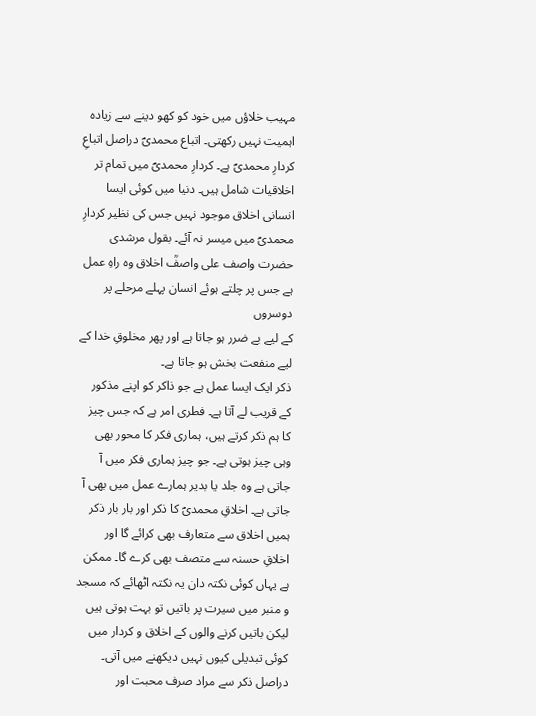مہیب خلاؤں میں خود کو کھو دینے سے زیادہ اہمیت نہیں رکھتی۔ اتباع محمدیؐ دراصل اتباعِ کردارِ محمدیؐ ہے۔ کردارِ محمدیؐ میں تمام تر اخلاقیات شامل ہیں۔ دنیا میں کوئی ایسا انسانی اخلاق موجود نہیں جس کی نظیر کردارِ محمدیؐ میں میسر نہ آئے۔ بقول مرشدی حضرت واصف علی واصفؒ اخلاق وہ راہِ عمل ہے جس پر چلتے ہوئے انسان پہلے مرحلے پر دوسروں
کے لیے بے ضرر ہو جاتا ہے اور پھر مخلوقِ خدا کے لیے منفعت بخش ہو جاتا ہے۔
ذکر ایک ایسا عمل ہے جو ذاکر کو اپنے مذکور کے قریب لے آتا ہے۔ فطری امر ہے کہ جس چیز کا ہم ذکر کرتے ہیں، ہماری فکر کا محور بھی وہی چیز ہوتی ہے۔ جو چیز ہماری فکر میں آ جاتی ہے وہ جلد یا بدیر ہمارے عمل میں بھی آ جاتی ہے۔ اخلاقِ محمدیؐ کا ذکر اور بار بار ذکر ہمیں اخلاق سے متعارف بھی کرائے گا اور اخلاقِ حسنہ سے متصف بھی کرے گا۔ ممکن ہے یہاں کوئی نکتہ دان یہ نکتہ اٹھائے کہ مسجد و منبر میں سیرت پر باتیں تو بہت ہوتی ہیں لیکن باتیں کرنے والوں کے اخلاق و کردار میں کوئی تبدیلی کیوں نہیں دیکھنے میں آتی۔ دراصل ذکر سے مراد صرف محبت اور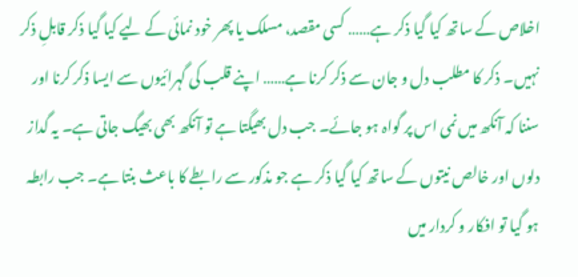اخلاص کے ساتھ کیا گیا ذکر ہے…… کسی مقصد، مسلک یا پھر خود نمائی کے لیے کیا گیا ذکر قابلِ ذکر نہیں۔ ذکر کا مطلب دل و جان سے ذکر کرنا ہے…… اپنے قلب کی گہرائیوں سے ایسا ذکر کرنا اور سننا کہ آنکھ میں نمی اس پر گواہ ہو جائے۔ جب دل بھیگتا ہے تو آنکھ بھی بھیگ جاتی ہے۔ یہ گداز دلوں اور خالص نیتوں کے ساتھ کیا گیا ذکر ہے جو مذکور سے رابطے کا باعث بنتا ہے۔ جب رابطہ ہو گیا تو افکار و کردار میں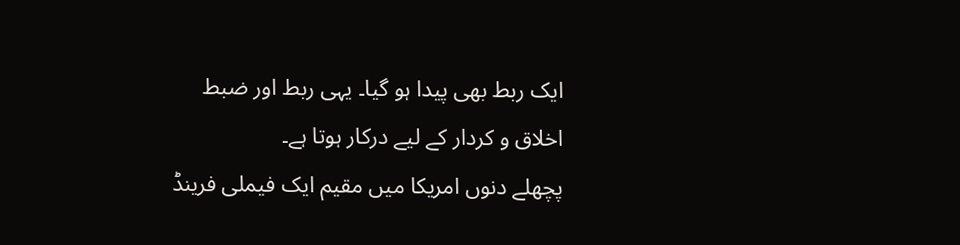ایک ربط بھی پیدا ہو گیا۔ یہی ربط اور ضبط اخلاق و کردار کے لیے درکار ہوتا ہے۔
پچھلے دنوں امریکا میں مقیم ایک فیملی فرینڈ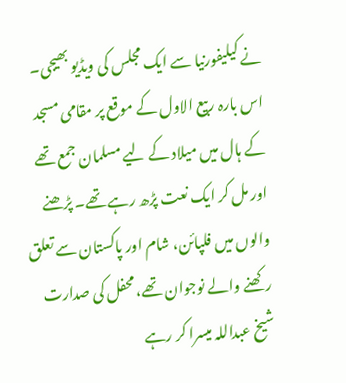نے کیلیفورنیا سے ایک مجلس کی ویڈیو بھیجی۔ اس بارہ ربیع الاول کے موقع پر مقامی مسجد کے ہال میں میلاد کے لیے مسلمان جمع تھے اور مل کر ایک نعت پڑھ رہے تھے۔ پڑھنے والوں میں فلپائن، شام اور پاکستان سے تعلق رکھنے والے نوجوان تھے، محفل کی صدارت شیخ عبداللہ میسرا کر رہے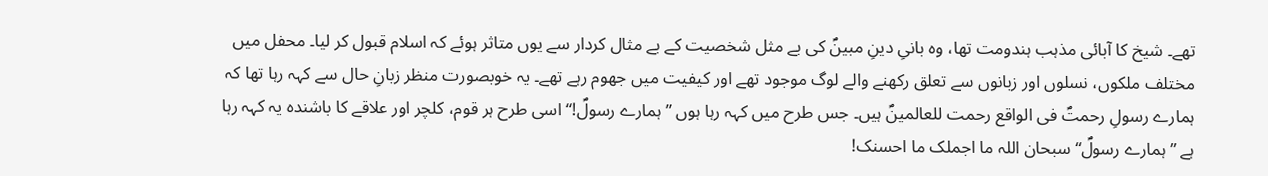تھے۔ شیخ کا آبائی مذہب ہندومت تھا، وہ بانیِ دینِ مبینؐ کی بے مثل شخصیت کے بے مثال کردار سے یوں متاثر ہوئے کہ اسلام قبول کر لیا۔ محفل میں مختلف ملکوں، نسلوں اور زبانوں سے تعلق رکھنے والے لوگ موجود تھے اور کیفیت میں جھوم رہے تھے۔ یہ خوبصورت منظر زبانِ حال سے کہہ رہا تھا کہ ہمارے رسولِ رحمتؐ فی الواقع رحمت للعالمینؐ ہیں۔ جس طرح میں کہہ رہا ہوں ”ہمارے رسولؐ!“ اسی طرح ہر قوم، کلچر اور علاقے کا باشندہ یہ کہہ رہا ہے ”ہمارے رسولؐ“ سبحان اللہ ما اجملک ما احسنک!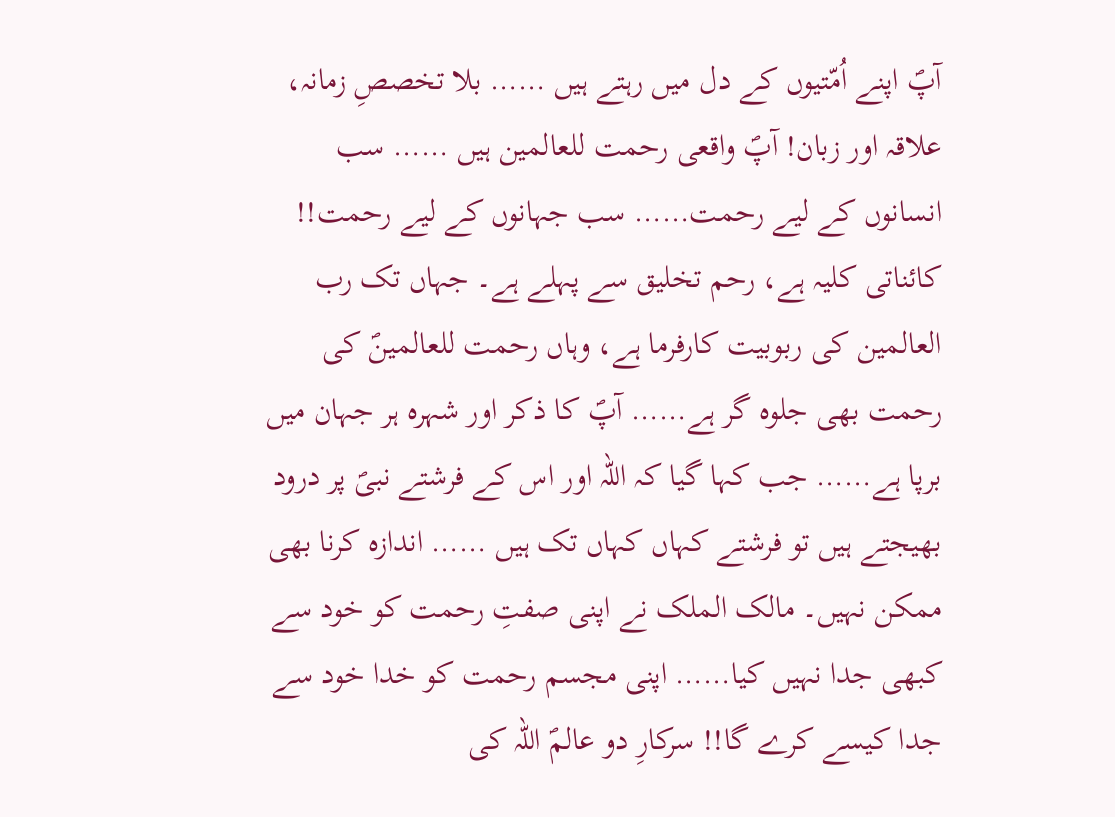آپؐ اپنے اُمّتیوں کے دل میں رہتے ہیں …… بلا تخصصِ زمانہ، علاقہ اور زبان! آپؐ واقعی رحمت للعالمین ہیں …… سب انسانوں کے لیے رحمت…… سب جہانوں کے لیے رحمت!! کائناتی کلیہ ہے، رحم تخلیق سے پہلے ہے۔ جہاں تک رب العالمین کی ربوبیت کارفرما ہے، وہاں رحمت للعالمینؐ کی رحمت بھی جلوہ گر ہے…… آپؐ کا ذکر اور شہرہ ہر جہان میں برپا ہے…… جب کہا گیا کہ اللہ اور اس کے فرشتے نبیؐ پر درود بھیجتے ہیں تو فرشتے کہاں کہاں تک ہیں …… اندازہ کرنا بھی ممکن نہیں۔ مالک الملک نے اپنی صفتِ رحمت کو خود سے کبھی جدا نہیں کیا…… اپنی مجسم رحمت کو خدا خود سے جدا کیسے کرے گا!! سرکارِ دو عالمؐ اللہ کی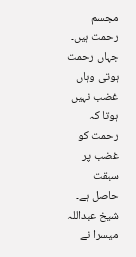مجسم رحمت ہیں۔ جہاں رحمت ہوتی وہاں غضب نہیں ہوتا کہ رحمت کو غضب پر سبقت حاصل ہے۔
شیخ عبداللہ میسرا نے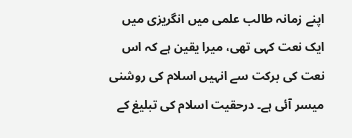اپنے زمانہ طالب علمی میں انگریزی میں ایک نعت کہی تھی، میرا یقین ہے کہ اس نعت کی برکت سے انہیں اسلام کی روشنی میسر آئی ہے۔ درحقیت اسلام کی تبلیغ کے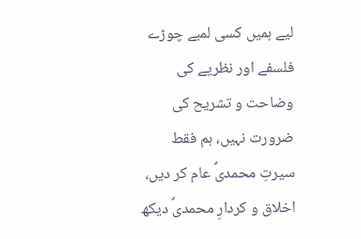لیے ہمیں کسی لمبے چوڑے فلسفے اور نظریے کی وضاحت و تشریح کی ضرورت نہیں، ہم فقط سیرتِ محمدیؐ عام کر دیں، اخلاق و کردارِ محمدیؐ دیکھ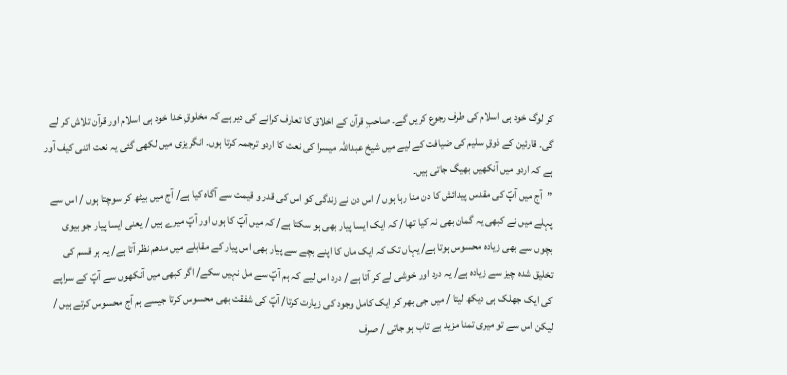کر لوگ خود ہی اسلام کی طرف رجوع کریں گے۔ صاحبِ قرآن کے اخلاق کا تعارف کرانے کی دیر ہے کہ مخلوقِ خدا خود ہی اسلام اور قرآن تلاش کر لے گی۔ قارئین کے ذوقِ سلیم کی ضیافت کے لیے میں شیخ عبداللہ میسرا کی نعت کا اردو ترجمہ کرتا ہوں۔ انگریزی میں لکھی گئی یہ نعت اتنی کیف آور ہے کہ اردو میں آنکھیں بھیگ جاتی ہیں۔
”آج میں آپؐ کی مقدس پیدائش کا دن منا رہا ہوں / اس دن نے زندگی کو اس کی قدر و قیمت سے آگاہ کیا ہے/ آج میں بیٹھ کر سوچتا ہوں / اس سے پہلے میں نے کبھی یہ گمان بھی نہ کیا تھا / کہ ایک ایسا پیار بھی ہو سکتا ہے/ کہ میں آپؐ کا ہوں اور آپؐ میرے ہیں / یعنی ایسا پیار جو بیوی بچوں سے بھی زیادہ محسوس ہوتا ہے/ یہاں تک کہ ایک ماں کا اپنے بچے سے پیار بھی اس پیار کے مقابلے میں مدھم نظر آتا ہے/ یہ ہر قسم کی تخلیق شدہ چیز سے زیادہ ہے/ یہ درد اور خوشی لے کر آتا ہے / درد اس لیے کہ ہم آپؐ سے مل نہیں سکے/ اگر کبھی میں آنکھوں سے آپؐ کے سراپے کی ایک جھلک ہی دیکھ لیتا / میں جی بھر کر ایک کامل وجود کی زیارت کرتا/ آپؐ کی شفقت بھی محسوس کرتا جیسے ہم آج محسوس کرتے ہیں / لیکن اس سے تو میری تمنا مزید بے تاب ہو جاتی / صرف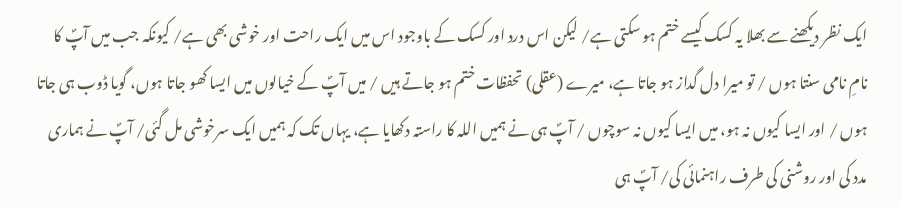ایک نظر دیکھنے سے بھلا یہ کسک کیسے ختم ہو سکتی ہے/ لیکن اس درد اور کسک کے باوجود اس میں ایک راحت اور خوشی بھی ہے/ کیونکہ جب میں آپؐ کا نامِ نامی سنتا ہوں / تو میرا دل گداز ہو جاتا ہے، میرے (عقلی) تحفظات ختم ہو جاتے ہیں / میں آپؐ کے خیالوں میں ایسا کھو جاتا ہوں، گویا ڈوب ہی جاتا ہوں / اور ایسا کیوں نہ ہو، میں ایسا کیوں نہ سوچوں / آپؐ ہی نے ہمیں اللہ کا راستہ دکھایا ہے، یہاں تک کہ ہمیں ایک سرخوشی مل گئی/ آپؐ نے ہماری مدد کی اور روشنی کی طرف راہنمائی کی/ آپؐ ہی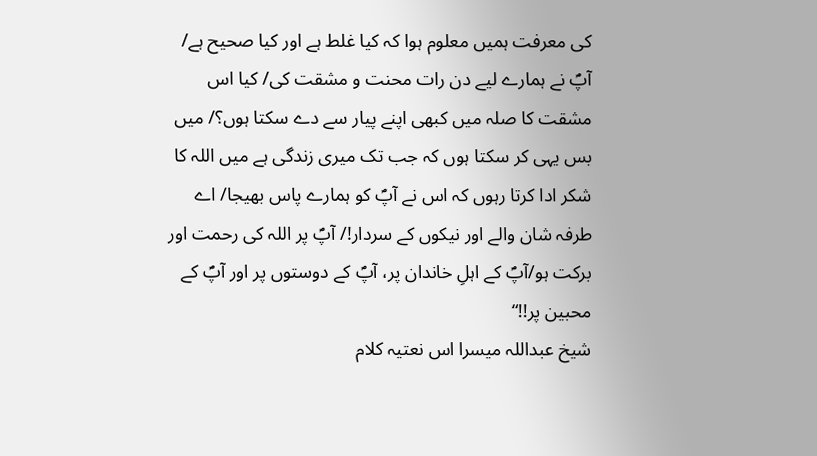کی معرفت ہمیں معلوم ہوا کہ کیا غلط ہے اور کیا صحیح ہے/ آپؐ نے ہمارے لیے دن رات محنت و مشقت کی/ کیا اس مشقت کا صلہ میں کبھی اپنے پیار سے دے سکتا ہوں؟/ میں بس یہی کر سکتا ہوں کہ جب تک میری زندگی ہے میں اللہ کا شکر ادا کرتا رہوں کہ اس نے آپؐ کو ہمارے پاس بھیجا/ اے طرفہ شان والے اور نیکوں کے سردار!/ آپؐ پر اللہ کی رحمت اور برکت ہو/آپؐ کے اہلِ خاندان پر، آپؐ کے دوستوں پر اور آپؐ کے محبین پر!!“
شیخ عبداللہ میسرا اس نعتیہ کلام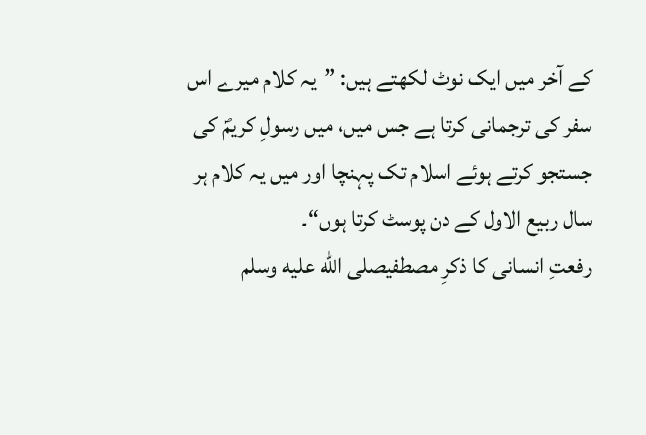کے آخر میں ایک نوٹ لکھتے ہیں: ”یہ کلام میرے اس سفر کی ترجمانی کرتا ہے جس میں، میں رسولِ کریمؐ کی جستجو کرتے ہوئے اسلام تک پہنچا اور میں یہ کلام ہر سال ربیع الاول کے دن پوسٹ کرتا ہوں“۔
رفعتِ انسانی کا ذکرِ مصطفیصلى الله عليه وسلم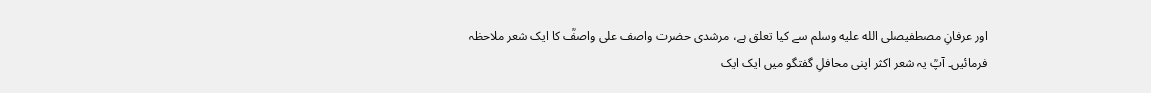اور عرفانِ مصطفیصلى الله عليه وسلم سے کیا تعلق ہے، مرشدی حضرت واصف علی واصفؒ کا ایک شعر ملاحظہ فرمائیں۔ آپؒ یہ شعر اکثر اپنی محافلِ گفتگو میں ایک ایک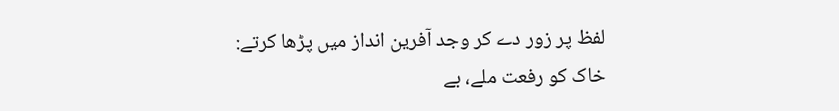لفظ پر زور دے کر وجد آفرین انداز میں پڑھا کرتے:
خاک کو رفعت ملے، بے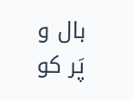بال و پَر کو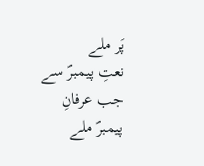پَر ملے
نعتِ پیمبرؐ سے جب عرفانِ پیمبرؐ ملے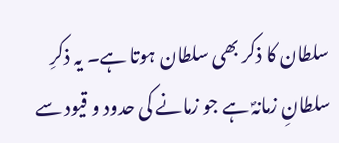سلطان کا ذکر بھی سلطان ہوتا ہے۔ یہ ذکرِ سلطانِ زمانہؐ ہے جو زمانے کی حدود و قیود سے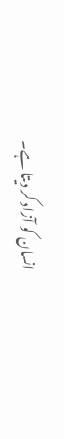انسان کو آزاد کر دیتا ہے۔